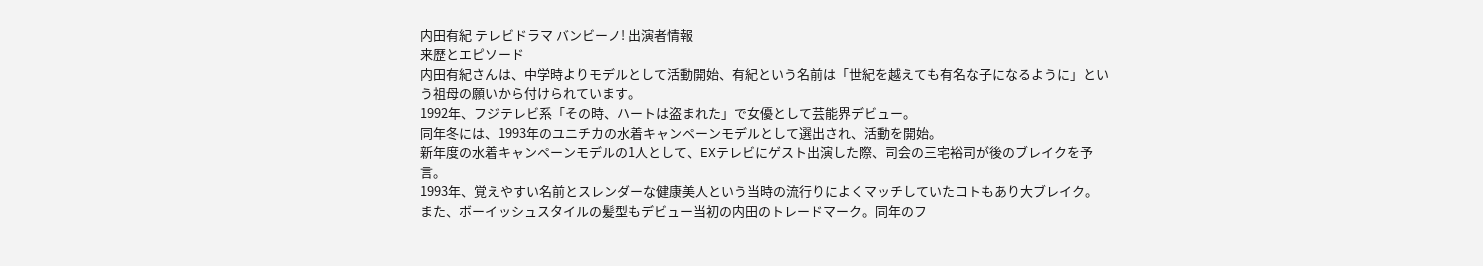内田有紀 テレビドラマ バンビーノ! 出演者情報
来歴とエピソード
内田有紀さんは、中学時よりモデルとして活動開始、有紀という名前は「世紀を越えても有名な子になるように」という祖母の願いから付けられています。
1992年、フジテレビ系「その時、ハートは盗まれた」で女優として芸能界デビュー。
同年冬には、1993年のユニチカの水着キャンペーンモデルとして選出され、活動を開始。
新年度の水着キャンペーンモデルの1人として、EXテレビにゲスト出演した際、司会の三宅裕司が後のブレイクを予言。
1993年、覚えやすい名前とスレンダーな健康美人という当時の流行りによくマッチしていたコトもあり大ブレイク。
また、ボーイッシュスタイルの髪型もデビュー当初の内田のトレードマーク。同年のフ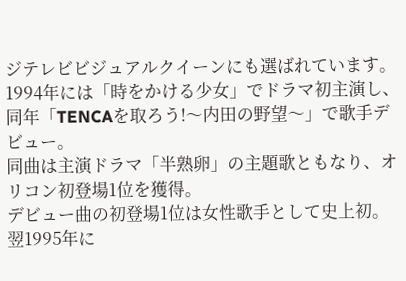ジテレビビジュアルクイーンにも選ばれています。
1994年には「時をかける少女」でドラマ初主演し、同年「TENCAを取ろう!〜内田の野望〜」で歌手デビュー。
同曲は主演ドラマ「半熟卵」の主題歌ともなり、オリコン初登場1位を獲得。
デビュー曲の初登場1位は女性歌手として史上初。翌1995年に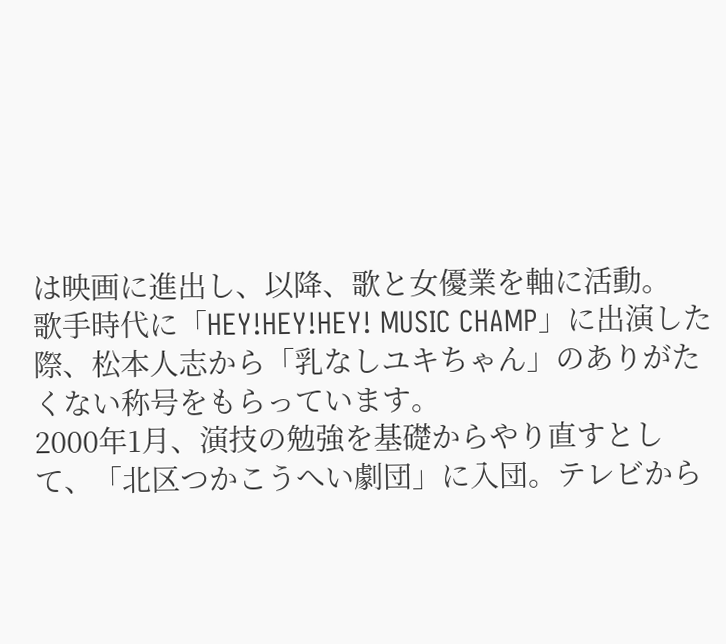は映画に進出し、以降、歌と女優業を軸に活動。
歌手時代に「HEY!HEY!HEY! MUSIC CHAMP」に出演した際、松本人志から「乳なしユキちゃん」のありがたくない称号をもらっています。
2000年1月、演技の勉強を基礎からやり直すとして、「北区つかこうへい劇団」に入団。テレビから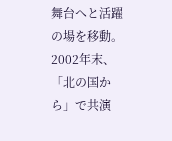舞台へと活躍の場を移動。
2002年末、「北の国から」で共演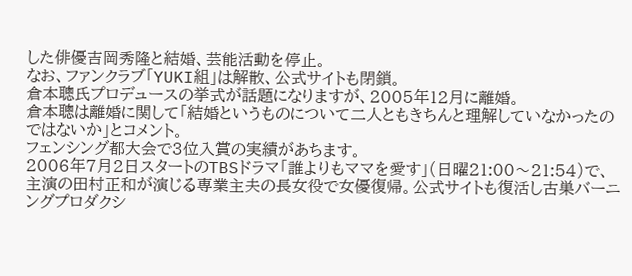した俳優吉岡秀隆と結婚、芸能活動を停止。
なお、ファンクラブ「YUKI組」は解散、公式サイトも閉鎖。
倉本聰氏プロデュースの挙式が話題になりますが、2005年12月に離婚。
倉本聰は離婚に関して「結婚というものについて二人ともきちんと理解していなかったのではないか」とコメント。
フェンシング都大会で3位入賞の実績があちます。
2006年7月2日スタートのTBSドラマ「誰よりもママを愛す」(日曜21:00〜21:54)で、主演の田村正和が演じる専業主夫の長女役で女優復帰。公式サイトも復活し古巣バーニングプロダクシ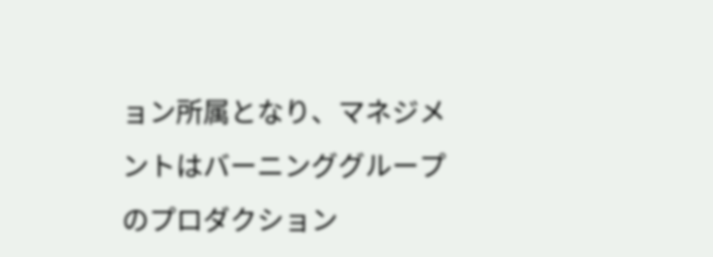ョン所属となり、マネジメントはバーニンググループのプロダクション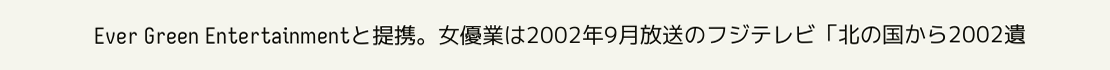Ever Green Entertainmentと提携。女優業は2002年9月放送のフジテレビ「北の国から2002遺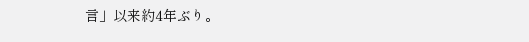言」以来約4年ぶり。